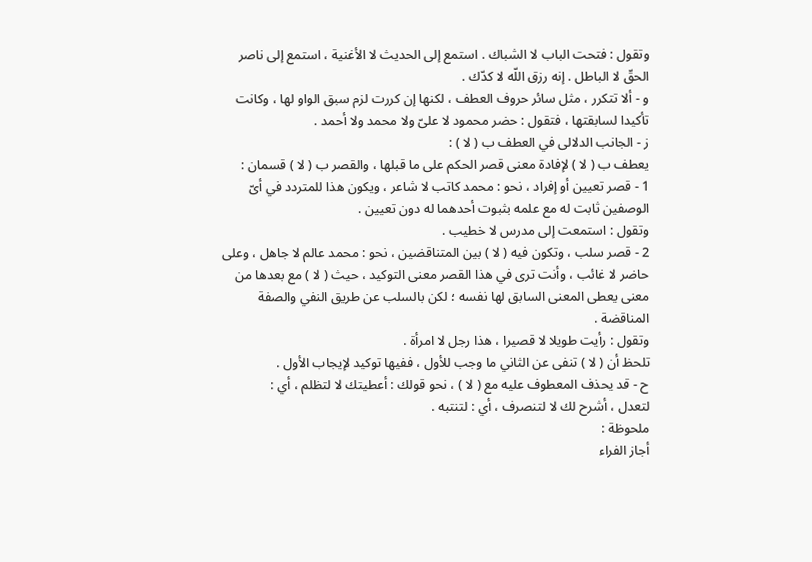وتقول : فتحت الباب لا الشباك . استمع إلى الحديث لا الأغنية ، استمع إلى ناصر الحقّ لا الباطل . إنه رزق اللّه لا كدّك .
و - ألا تتكرر ، مثل سائر حروف العطف ، لكنها إن كررت لزم سبق الواو لها ، وكانت تأكيدا لسابقتها ، فتقول : حضر محمود لا علىّ ولا محمد ولا أحمد .
ز - الجانب الدلالى في العطف ب ( لا ) :
يعطف ب ( لا ) لإفادة معنى قصر الحكم على ما قبلها ، والقصر ب ( لا ) قسمان :
1 - قصر تعيين أو إفراد ، نحو : محمد كاتب لا شاعر ، ويكون هذا للمتردد في أىّ الوصفين ثابت له مع علمه بثبوت أحدهما له دون تعيين .
وتقول : استمعت إلى مدرس لا خطيب .
2 - قصر سلب ، وتكون فيه ( لا ) بين المتناقضين ، نحو : محمد عالم لا جاهل ، وعلى حاضر لا غائب ، وأنت ترى في هذا القصر معنى التوكيد ، حيث ( لا ) مع بعدها من معنى يعطى المعنى السابق لها نفسه ؛ لكن بالسلب عن طريق النفي والصفة المناقضة .
وتقول : رأيت طويلا لا قصيرا ، هذا رجل لا امرأة .
تلحظ أن ( لا ) تنفى عن الثاني ما وجب للأول ، ففيها توكيد لإيجاب الأول .
ح - قد يحذف المعطوف عليه مع ( لا ) ، نحو قولك : أعطيتك لا لتظلم ، أي :
لتعدل ، أشرح لك لا لتنصرف ، أي : لتنتبه .
ملحوظة :
أجاز الفراء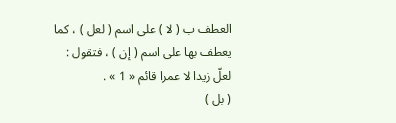العطف ب ( لا ) على اسم ( لعل ) ، كما يعطف بها على اسم ( إن ) ، فتقول : لعلّ زيدا لا عمرا قائم « 1 » .
( بل )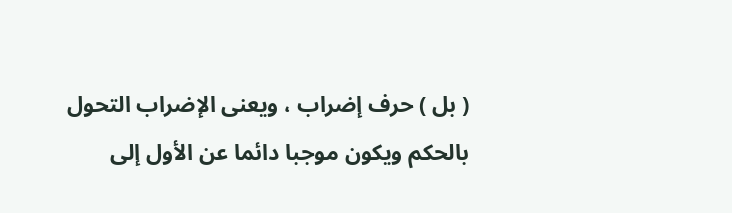( بل ) حرف إضراب ، ويعنى الإضراب التحول بالحكم ويكون موجبا دائما عن الأول إلى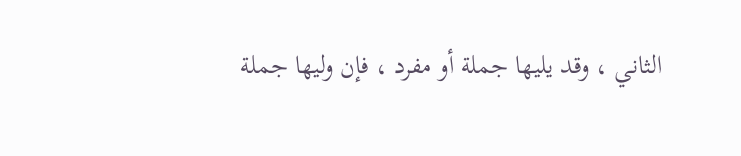الثاني ، وقد يليها جملة أو مفرد ، فإن وليها جملة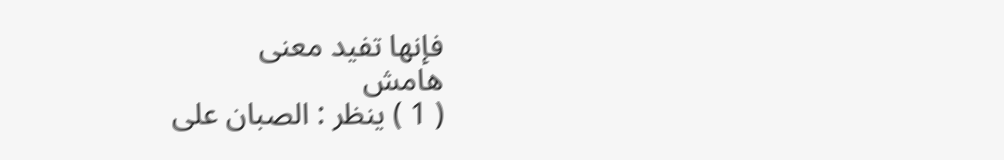فإنها تفيد معنى
هامش
( 1 ) ينظر : الصبان على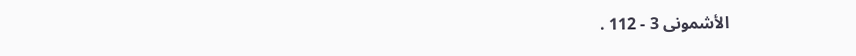الأشمونى 3 - 112 .